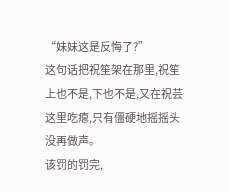“妹妹这是反悔了?”
这句话把祝笙架在那里,祝笙上也不是,下也不是,又在祝芸这里吃瘪,只有僵硬地摇摇头没再做声。
该罚的罚完,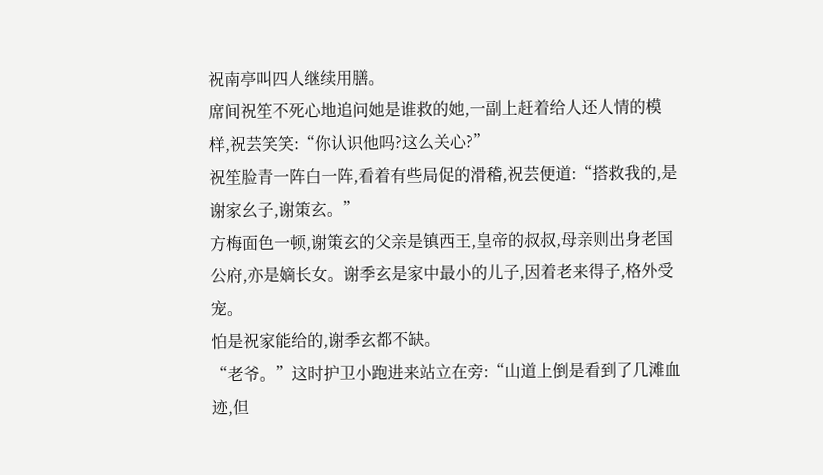祝南亭叫四人继续用膳。
席间祝笙不死心地追问她是谁救的她,一副上赶着给人还人情的模样,祝芸笑笑:“你认识他吗?这么关心?”
祝笙脸青一阵白一阵,看着有些局促的滑稽,祝芸便道:“搭救我的,是谢家幺子,谢策玄。”
方梅面色一顿,谢策玄的父亲是镇西王,皇帝的叔叔,母亲则出身老国公府,亦是嫡长女。谢季玄是家中最小的儿子,因着老来得子,格外受宠。
怕是祝家能给的,谢季玄都不缺。
“老爷。”这时护卫小跑进来站立在旁:“山道上倒是看到了几滩血迹,但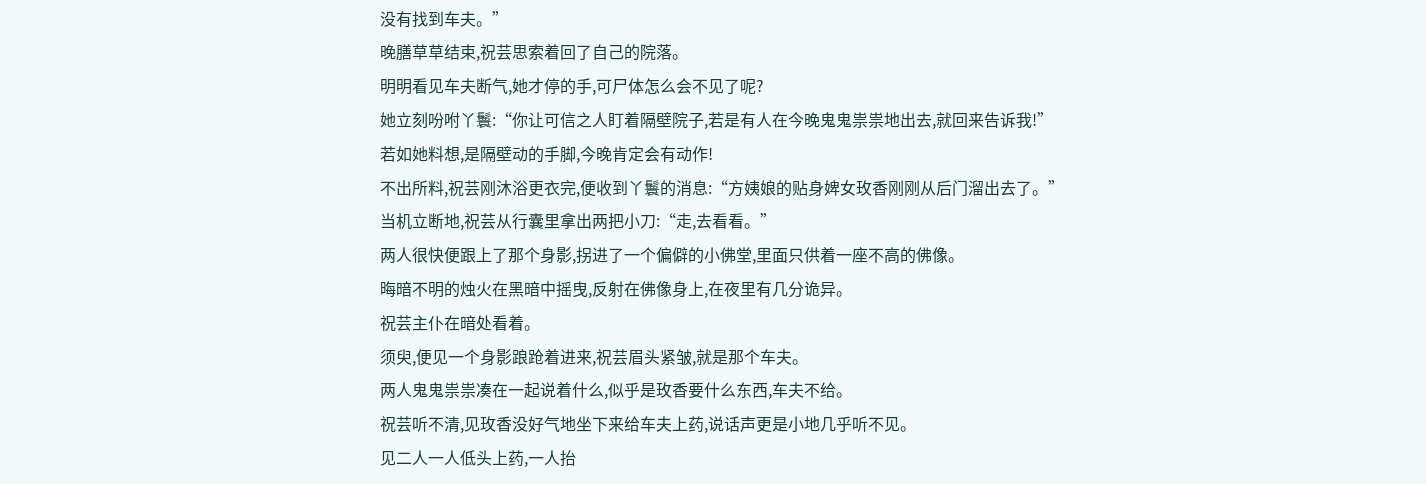没有找到车夫。”
晚膳草草结束,祝芸思索着回了自己的院落。
明明看见车夫断气,她才停的手,可尸体怎么会不见了呢?
她立刻吩咐丫鬟:“你让可信之人盯着隔壁院子,若是有人在今晚鬼鬼祟祟地出去,就回来告诉我!”
若如她料想,是隔壁动的手脚,今晚肯定会有动作!
不出所料,祝芸刚沐浴更衣完,便收到丫鬟的消息:“方姨娘的贴身婢女玫香刚刚从后门溜出去了。”
当机立断地,祝芸从行囊里拿出两把小刀:“走,去看看。”
两人很快便跟上了那个身影,拐进了一个偏僻的小佛堂,里面只供着一座不高的佛像。
晦暗不明的烛火在黑暗中摇曳,反射在佛像身上,在夜里有几分诡异。
祝芸主仆在暗处看着。
须臾,便见一个身影踉跄着进来,祝芸眉头紧皱,就是那个车夫。
两人鬼鬼祟祟凑在一起说着什么,似乎是玫香要什么东西,车夫不给。
祝芸听不清,见玫香没好气地坐下来给车夫上药,说话声更是小地几乎听不见。
见二人一人低头上药,一人抬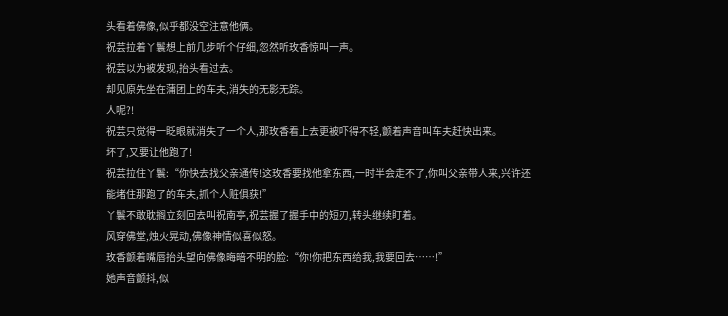头看着佛像,似乎都没空注意他俩。
祝芸拉着丫鬟想上前几步听个仔细,忽然听玫香惊叫一声。
祝芸以为被发现,抬头看过去。
却见原先坐在蒲团上的车夫,消失的无影无踪。
人呢?!
祝芸只觉得一眨眼就消失了一个人,那玫香看上去更被吓得不轻,颤着声音叫车夫赶快出来。
坏了,又要让他跑了!
祝芸拉住丫鬟:“你快去找父亲通传!这玫香要找他拿东西,一时半会走不了,你叫父亲带人来,兴许还能堵住那跑了的车夫,抓个人赃俱获!”
丫鬟不敢耽搁立刻回去叫祝南亭,祝芸握了握手中的短刃,转头继续盯着。
风穿佛堂,烛火晃动,佛像神情似喜似怒。
玫香颤着嘴唇抬头望向佛像晦暗不明的脸:“你!你把东西给我,我要回去……!”
她声音颤抖,似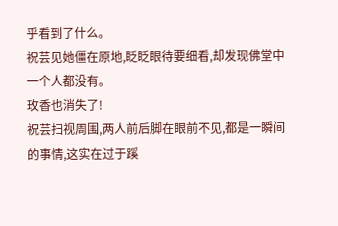乎看到了什么。
祝芸见她僵在原地,眨眨眼待要细看,却发现佛堂中一个人都没有。
玫香也消失了!
祝芸扫视周围,两人前后脚在眼前不见,都是一瞬间的事情,这实在过于蹊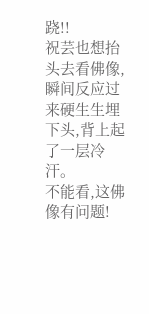跷!!
祝芸也想抬头去看佛像,瞬间反应过来硬生生埋下头,背上起了一层冷汗。
不能看,这佛像有问题!